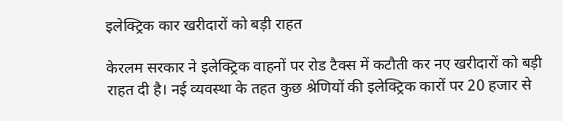इलेक्ट्रिक कार खरीदारों को बड़ी राहत

केरलम सरकार ने इलेक्ट्रिक वाहनों पर रोड टैक्स में कटौती कर नए खरीदारों को बड़ी राहत दी है। नई व्यवस्था के तहत कुछ श्रेणियों की इलेक्ट्रिक कारों पर 20 हजार से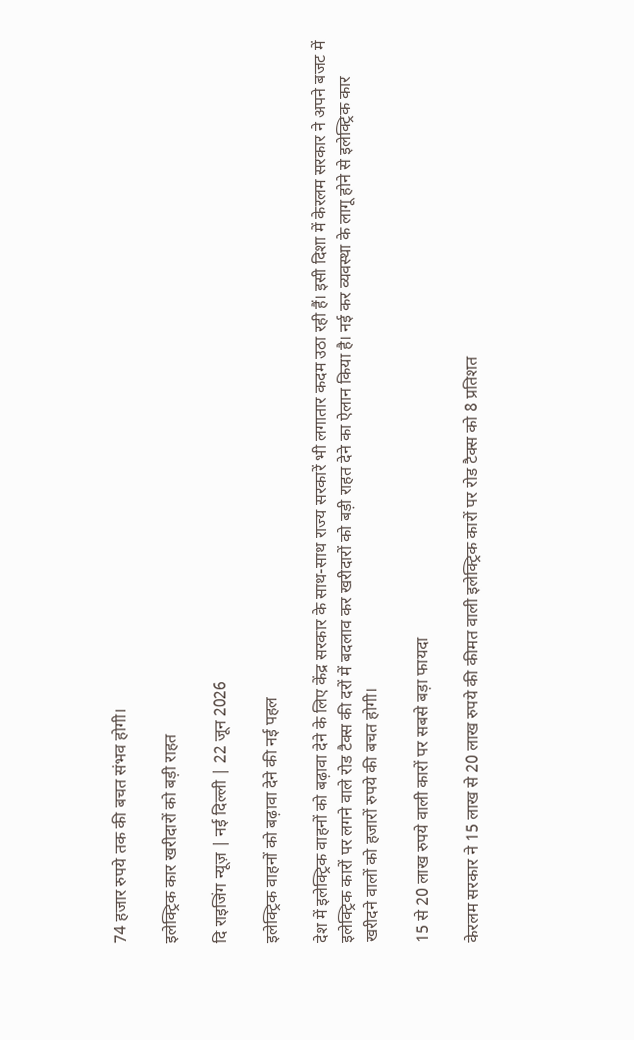74 हजार रुपये तक की बचत संभव होगी।

इलेक्ट्रिक कार खरीदारों को बड़ी राहत

दि राइजिंग न्यूज़ | नई दिल्ली | 22 जून 2026

इलेक्ट्रिक वाहनों को बढ़ावा देने की नई पहल

देश में इलेक्ट्रिक वाहनों को बढ़ावा देने के लिए केंद्र सरकार के साथ-साथ राज्य सरकारें भी लगातार कदम उठा रही हैं। इसी दिशा में केरलम सरकार ने अपने बजट में इलेक्ट्रिक कारों पर लगने वाले रोड टैक्स की दरों में बदलाव कर खरीदारों को बड़ी राहत देने का ऐलान किया है। नई कर व्यवस्था के लागू होने से इलेक्ट्रिक कार खरीदने वालों को हजारों रुपये की बचत होगी।

15 से 20 लाख रुपये वाली कारों पर सबसे बड़ा फायदा

केरलम सरकार ने 15 लाख से 20 लाख रुपये की कीमत वाली इलेक्ट्रिक कारों पर रोड टैक्स को 8 प्रतिशत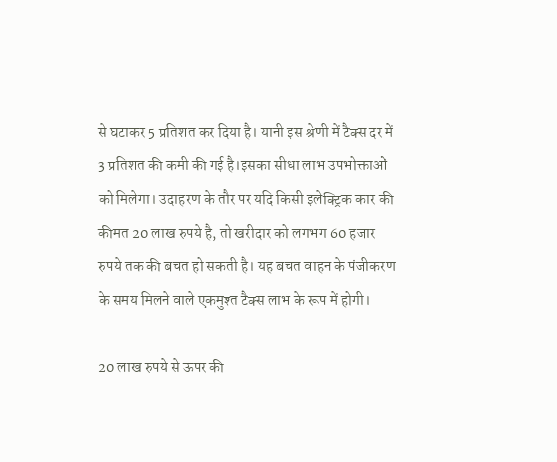से घटाकर 5 प्रतिशत कर दिया है। यानी इस श्रेणी में टैक्स दर में 3 प्रतिशत की कमी की गई है।इसका सीधा लाभ उपभोक्ताओं को मिलेगा। उदाहरण के तौर पर यदि किसी इलेक्ट्रिक कार की कीमत 20 लाख रुपये है, तो खरीदार को लगभग 60 हजार रुपये तक की बचत हो सकती है। यह बचत वाहन के पंजीकरण के समय मिलने वाले एकमुश्त टैक्स लाभ के रूप में होगी।

20 लाख रुपये से ऊपर की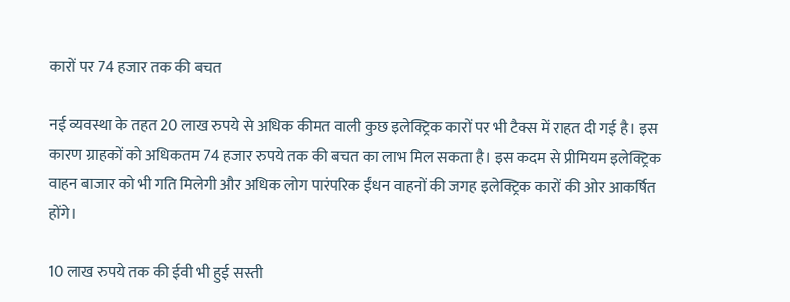कारों पर 74 हजार तक की बचत

नई व्यवस्था के तहत 20 लाख रुपये से अधिक कीमत वाली कुछ इलेक्ट्रिक कारों पर भी टैक्स में राहत दी गई है। इस कारण ग्राहकों को अधिकतम 74 हजार रुपये तक की बचत का लाभ मिल सकता है। इस कदम से प्रीमियम इलेक्ट्रिक वाहन बाजार को भी गति मिलेगी और अधिक लोग पारंपरिक ईंधन वाहनों की जगह इलेक्ट्रिक कारों की ओर आकर्षित होंगे।

10 लाख रुपये तक की ईवी भी हुई सस्ती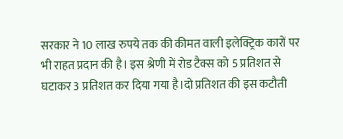सरकार ने 10 लाख रुपये तक की कीमत वाली इलेक्ट्रिक कारों पर भी राहत प्रदान की है। इस श्रेणी में रोड टैक्स को 5 प्रतिशत से घटाकर 3 प्रतिशत कर दिया गया है।दो प्रतिशत की इस कटौती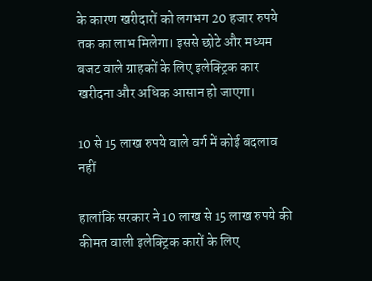के कारण खरीदारों को लगभग 20 हजार रुपये तक का लाभ मिलेगा। इससे छोटे और मध्यम बजट वाले ग्राहकों के लिए इलेक्ट्रिक कार खरीदना और अधिक आसान हो जाएगा।

10 से 15 लाख रुपये वाले वर्ग में कोई बदलाव नहीं

हालांकि सरकार ने 10 लाख से 15 लाख रुपये की कीमत वाली इलेक्ट्रिक कारों के लिए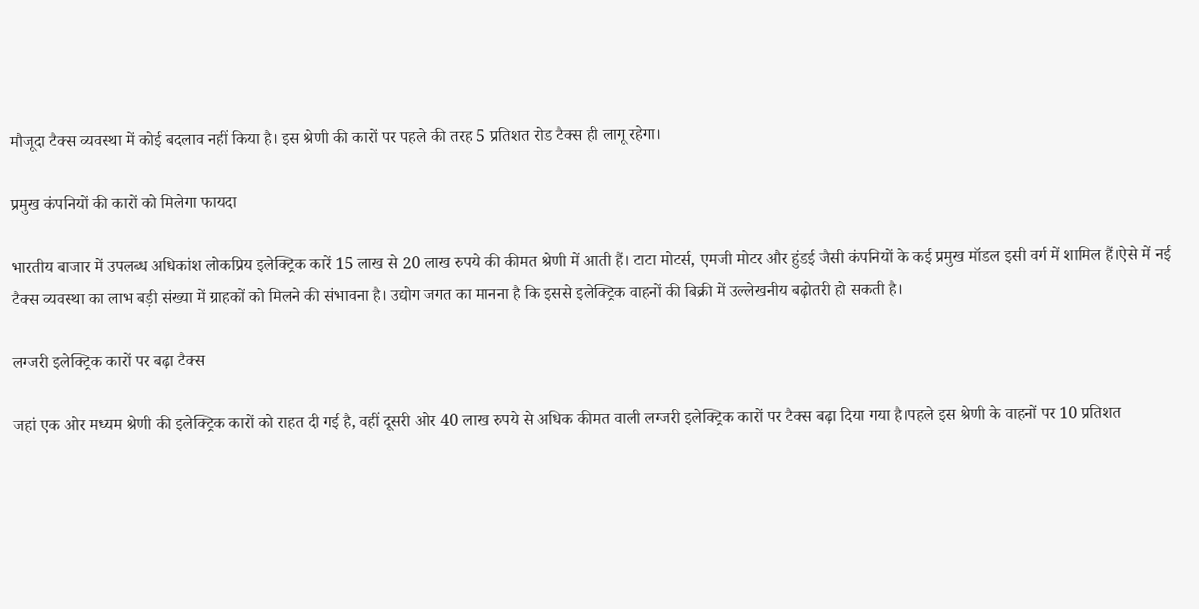मौजूदा टैक्स व्यवस्था में कोई बदलाव नहीं किया है। इस श्रेणी की कारों पर पहले की तरह 5 प्रतिशत रोड टैक्स ही लागू रहेगा।

प्रमुख कंपनियों की कारों को मिलेगा फायदा

भारतीय बाजार में उपलब्ध अधिकांश लोकप्रिय इलेक्ट्रिक कारें 15 लाख से 20 लाख रुपये की कीमत श्रेणी में आती हैं। टाटा मोटर्स, एमजी मोटर और हुंडई जैसी कंपनियों के कई प्रमुख मॉडल इसी वर्ग में शामिल हैं।ऐसे में नई टैक्स व्यवस्था का लाभ बड़ी संख्या में ग्राहकों को मिलने की संभावना है। उद्योग जगत का मानना है कि इससे इलेक्ट्रिक वाहनों की बिक्री में उल्लेखनीय बढ़ोतरी हो सकती है।

लग्जरी इलेक्ट्रिक कारों पर बढ़ा टैक्स

जहां एक ओर मध्यम श्रेणी की इलेक्ट्रिक कारों को राहत दी गई है, वहीं दूसरी ओर 40 लाख रुपये से अधिक कीमत वाली लग्जरी इलेक्ट्रिक कारों पर टैक्स बढ़ा दिया गया है।पहले इस श्रेणी के वाहनों पर 10 प्रतिशत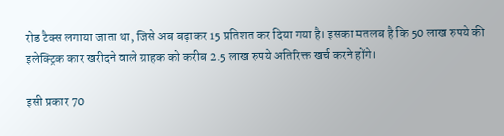रोड टैक्स लगाया जाता था, जिसे अब बढ़ाकर 15 प्रतिशत कर दिया गया है। इसका मतलब है कि 50 लाख रुपये की इलेक्ट्रिक कार खरीदने वाले ग्राहक को करीब 2.5 लाख रुपये अतिरिक्त खर्च करने होंगे।

इसी प्रकार 70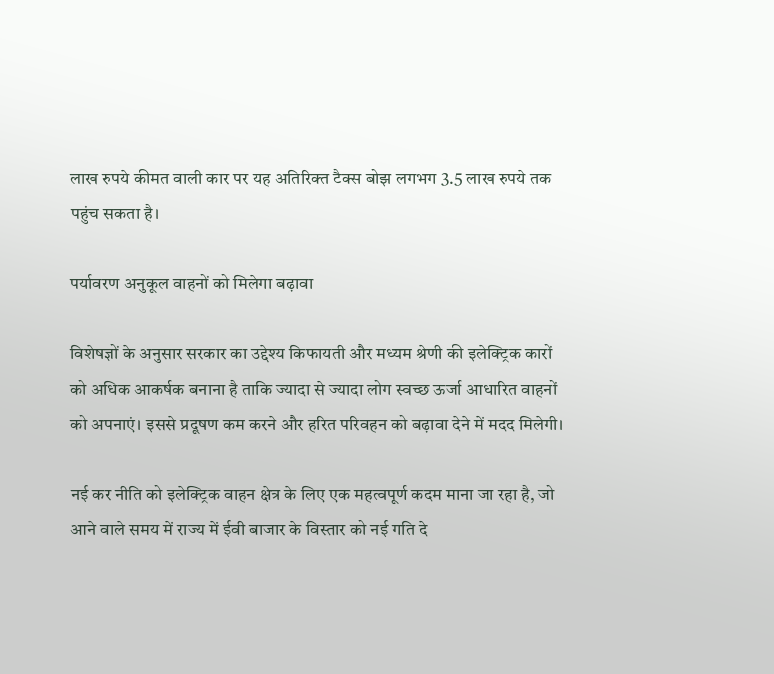लाख रुपये कीमत वाली कार पर यह अतिरिक्त टैक्स बोझ लगभग 3.5 लाख रुपये तक पहुंच सकता है।

पर्यावरण अनुकूल वाहनों को मिलेगा बढ़ावा

विशेषज्ञों के अनुसार सरकार का उद्देश्य किफायती और मध्यम श्रेणी की इलेक्ट्रिक कारों को अधिक आकर्षक बनाना है ताकि ज्यादा से ज्यादा लोग स्वच्छ ऊर्जा आधारित वाहनों को अपनाएं। इससे प्रदूषण कम करने और हरित परिवहन को बढ़ावा देने में मदद मिलेगी।

नई कर नीति को इलेक्ट्रिक वाहन क्षेत्र के लिए एक महत्वपूर्ण कदम माना जा रहा है, जो आने वाले समय में राज्य में ईवी बाजार के विस्तार को नई गति दे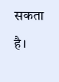सकता है।